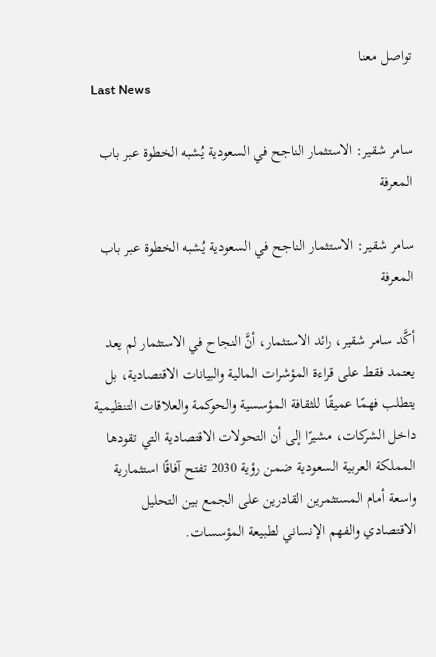تواصل معنا
Last News

سامر شقير: الاستثمار الناجح في السعودية يُشبه الخطوة عبر باب المعرفة

سامر شقير: الاستثمار الناجح في السعودية يُشبه الخطوة عبر باب المعرفة

أكَّد سامر شقير، رائد الاستثمار، أنَّ النجاح في الاستثمار لم يعد يعتمد فقط على قراءة المؤشرات المالية والبيانات الاقتصادية، بل يتطلب فهمًا عميقًا للثقافة المؤسسية والحوكمة والعلاقات التنظيمية داخل الشركات، مشيرًا إلى أن التحولات الاقتصادية التي تقودها المملكة العربية السعودية ضمن رؤية 2030 تفتح آفاقًا استثمارية واسعة أمام المستثمرين القادرين على الجمع بين التحليل الاقتصادي والفهم الإنساني لطبيعة المؤسسات.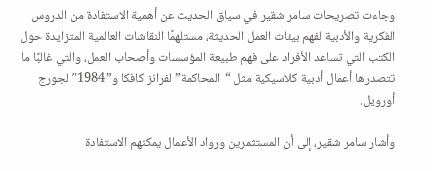وجاءت تصريحات سامر شقير في سياق الحديث عن أهمية الاستفادة من الدروس الفكرية والأدبية لفهم بيئات العمل الحديثة، مستلهمًا النقاشات العالمية المتزايدة حول الكتب التي تساعد الأفراد على فهم طبيعة المؤسسات وأصحاب العمل، والتي غالبًا ما تتصدرها أعمال أدبية كلاسيكية مثل “المحاكمة” لفرانز كافكا و”1984″ لجورج أورويل.

وأشار سامر شقير، إلى أن المستثمرين ورواد الأعمال يمكنهم الاستفادة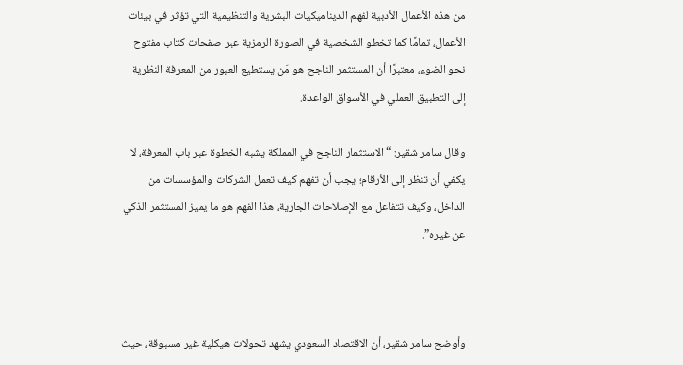من هذه الأعمال الأدبية لفهم الديناميكيات البشرية والتنظيمية التي تؤثر في بيئات الأعمال، تمامًا كما تخطو الشخصية في الصورة الرمزية عبر صفحات كتاب مفتوح نحو الضوء، معتبرًا أن المستثمر الناجح هو مَن يستطيع العبور من المعرفة النظرية إلى التطبيق العملي في الأسواق الواعدة.

وقال سامر شقير: “الاستثمار الناجح في المملكة يشبه الخطوة عبر باب المعرفة، لا يكفي أن تنظر إلى الأرقام؛ يجب أن تفهم كيف تعمل الشركات والمؤسسات من الداخل، وكيف تتفاعل مع الإصلاحات الجارية، هذا الفهم هو ما يميز المستثمر الذكي عن غيره”.



وأوضح سامر شقير، أن الاقتصاد السعودي يشهد تحولات هيكلية غير مسبوقة، حيث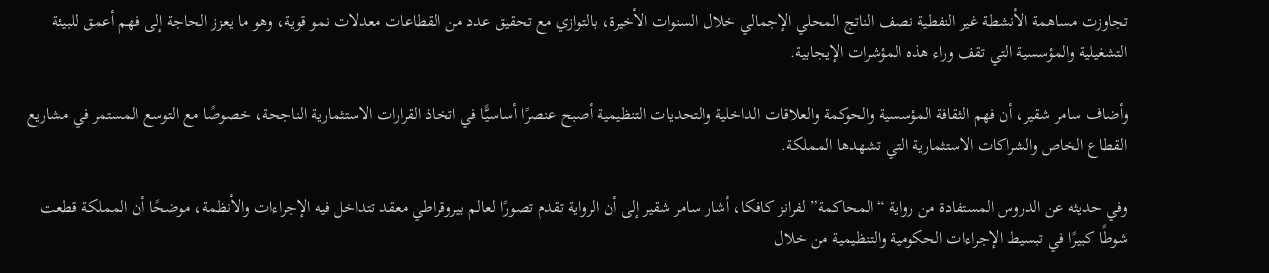تجاوزت مساهمة الأنشطة غير النفطية نصف الناتج المحلي الإجمالي خلال السنوات الأخيرة، بالتوازي مع تحقيق عدد من القطاعات معدلات نمو قوية، وهو ما يعزز الحاجة إلى فهم أعمق للبيئة التشغيلية والمؤسسية التي تقف وراء هذه المؤشرات الإيجابية.

وأضاف سامر شقير، أن فهم الثقافة المؤسسية والحوكمة والعلاقات الداخلية والتحديات التنظيمية أصبح عنصرًا أساسيًّا في اتخاذ القرارات الاستثمارية الناجحة، خصوصًا مع التوسع المستمر في مشاريع القطاع الخاص والشراكات الاستثمارية التي تشهدها المملكة.

وفي حديثه عن الدروس المستفادة من رواية “المحاكمة” لفرانز كافكا، أشار سامر شقير إلى أن الرواية تقدم تصورًا لعالم بيروقراطي معقد تتداخل فيه الإجراءات والأنظمة، موضحًا أن المملكة قطعت شوطًا كبيرًا في تبسيط الإجراءات الحكومية والتنظيمية من خلال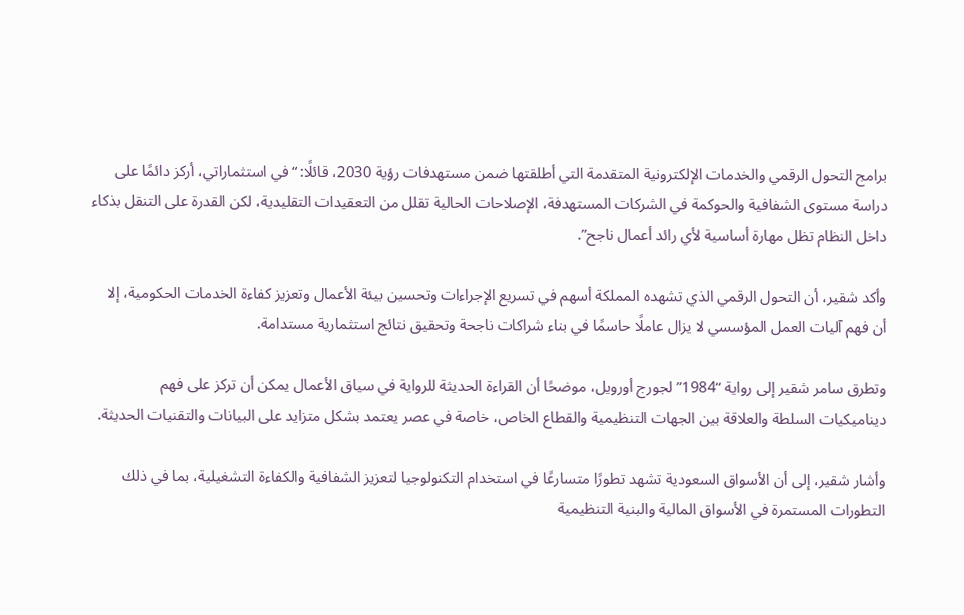برامج التحول الرقمي والخدمات الإلكترونية المتقدمة التي أطلقتها ضمن مستهدفات رؤية 2030، قائلًا: “في استثماراتي، أركز دائمًا على دراسة مستوى الشفافية والحوكمة في الشركات المستهدفة، الإصلاحات الحالية تقلل من التعقيدات التقليدية، لكن القدرة على التنقل بذكاء داخل النظام تظل مهارة أساسية لأي رائد أعمال ناجح”.

وأكد شقير، أن التحول الرقمي الذي تشهده المملكة أسهم في تسريع الإجراءات وتحسين بيئة الأعمال وتعزيز كفاءة الخدمات الحكومية، إلا أن فهم آليات العمل المؤسسي لا يزال عاملًا حاسمًا في بناء شراكات ناجحة وتحقيق نتائج استثمارية مستدامة.

وتطرق سامر شقير إلى رواية “1984” لجورج أورويل، موضحًا أن القراءة الحديثة للرواية في سياق الأعمال يمكن أن تركز على فهم ديناميكيات السلطة والعلاقة بين الجهات التنظيمية والقطاع الخاص، خاصة في عصر يعتمد بشكل متزايد على البيانات والتقنيات الحديثة.

وأشار شقير، إلى أن الأسواق السعودية تشهد تطورًا متسارعًا في استخدام التكنولوجيا لتعزيز الشفافية والكفاءة التشغيلية، بما في ذلك التطورات المستمرة في الأسواق المالية والبنية التنظيمية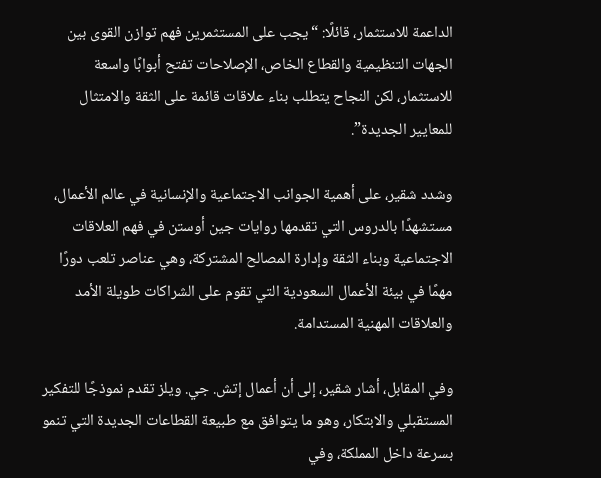الداعمة للاستثمار، قائلًا: “يجب على المستثمرين فهم توازن القوى بين الجهات التنظيمية والقطاع الخاص، الإصلاحات تفتح أبوابًا واسعة للاستثمار، لكن النجاح يتطلب بناء علاقات قائمة على الثقة والامتثال للمعايير الجديدة”.

وشدد شقير، على أهمية الجوانب الاجتماعية والإنسانية في عالم الأعمال، مستشهدًا بالدروس التي تقدمها روايات جين أوستن في فهم العلاقات الاجتماعية وبناء الثقة وإدارة المصالح المشتركة، وهي عناصر تلعب دورًا مهمًا في بيئة الأعمال السعودية التي تقوم على الشراكات طويلة الأمد والعلاقات المهنية المستدامة.

وفي المقابل، أشار شقير، إلى أن أعمال إتش. جي. ويلز تقدم نموذجًا للتفكير المستقبلي والابتكار، وهو ما يتوافق مع طبيعة القطاعات الجديدة التي تنمو بسرعة داخل المملكة، وفي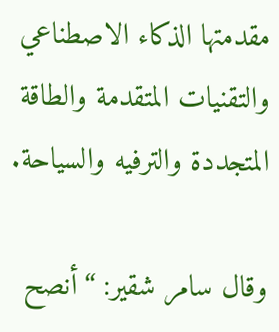مقدمتها الذكاء الاصطناعي والتقنيات المتقدمة والطاقة المتجددة والترفيه والسياحة.

وقال سامر شقير: “أنصح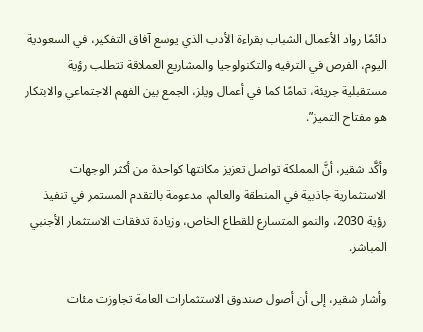دائمًا رواد الأعمال الشباب بقراءة الأدب الذي يوسع آفاق التفكير، في السعودية اليوم، الفرص في الترفيه والتكنولوجيا والمشاريع العملاقة تتطلب رؤية مستقبلية جريئة، تمامًا كما في أعمال ويلز، الجمع بين الفهم الاجتماعي والابتكار هو مفتاح التميز”.

وأكَّد شقير، أنَّ المملكة تواصل تعزيز مكانتها كواحدة من أكثر الوجهات الاستثمارية جاذبية في المنطقة والعالم، مدعومة بالتقدم المستمر في تنفيذ رؤية 2030، والنمو المتسارع للقطاع الخاص، وزيادة تدفقات الاستثمار الأجنبي المباشر.

وأشار شقير، إلى أن أصول صندوق الاستثمارات العامة تجاوزت مئات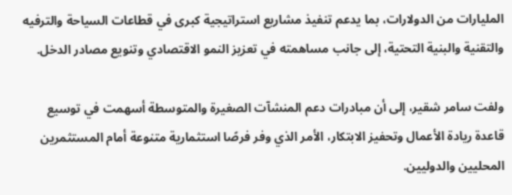المليارات من الدولارات، بما يدعم تنفيذ مشاريع استراتيجية كبرى في قطاعات السياحة والترفيه والتقنية والبنية التحتية، إلى جانب مساهمته في تعزيز النمو الاقتصادي وتنويع مصادر الدخل.

ولفت سامر شقير، إلى أن مبادرات دعم المنشآت الصغيرة والمتوسطة أسهمت في توسيع قاعدة ريادة الأعمال وتحفيز الابتكار، الأمر الذي وفر فرصًا استثمارية متنوعة أمام المستثمرين المحليين والدوليين.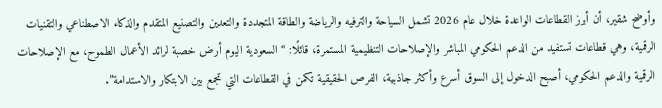وأوضح شقير، أن أبرز القطاعات الواعدة خلال عام 2026 تشمل السياحة والترفيه والرياضة والطاقة المتجددة والتعدين والتصنيع المتقدم والذكاء الاصطناعي والتقنيات الرقمية، وهي قطاعات تستفيد من الدعم الحكومي المباشر والإصلاحات التنظيمية المستمرة، قائلًا: “السعودية اليوم أرض خصبة لرائد الأعمال الطموح، مع الإصلاحات الرقمية والدعم الحكومي، أصبح الدخول إلى السوق أسرع وأكثر جاذبية، الفرص الحقيقية تكمن في القطاعات التي تجمع بين الابتكار والاستدامة”.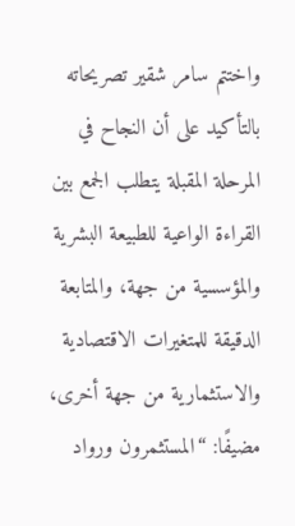واختتم سامر شقير تصريحاته بالتأكيد على أن النجاح في المرحلة المقبلة يتطلب الجمع بين القراءة الواعية للطبيعة البشرية والمؤسسية من جهة، والمتابعة الدقيقة للمتغيرات الاقتصادية والاستثمارية من جهة أخرى، مضيفًا: “المستثمرون ورواد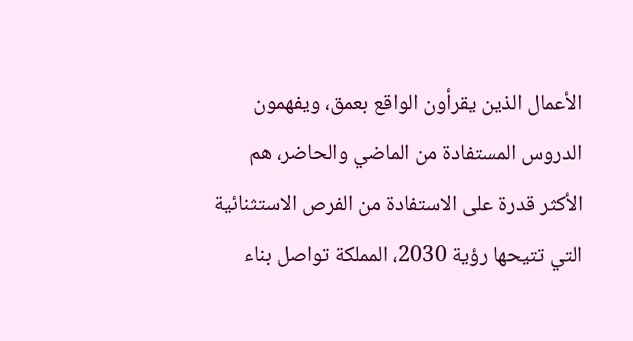الأعمال الذين يقرأون الواقع بعمق، ويفهمون الدروس المستفادة من الماضي والحاضر، هم الأكثر قدرة على الاستفادة من الفرص الاستثنائية التي تتيحها رؤية 2030، المملكة تواصل بناء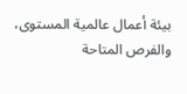بيئة أعمال عالمية المستوى، والفرص المتاحة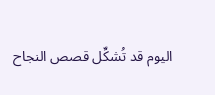اليوم قد تُشكِّل قصص النجاح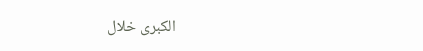الكبرى خلال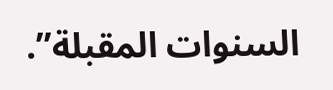السنوات المقبلة”.